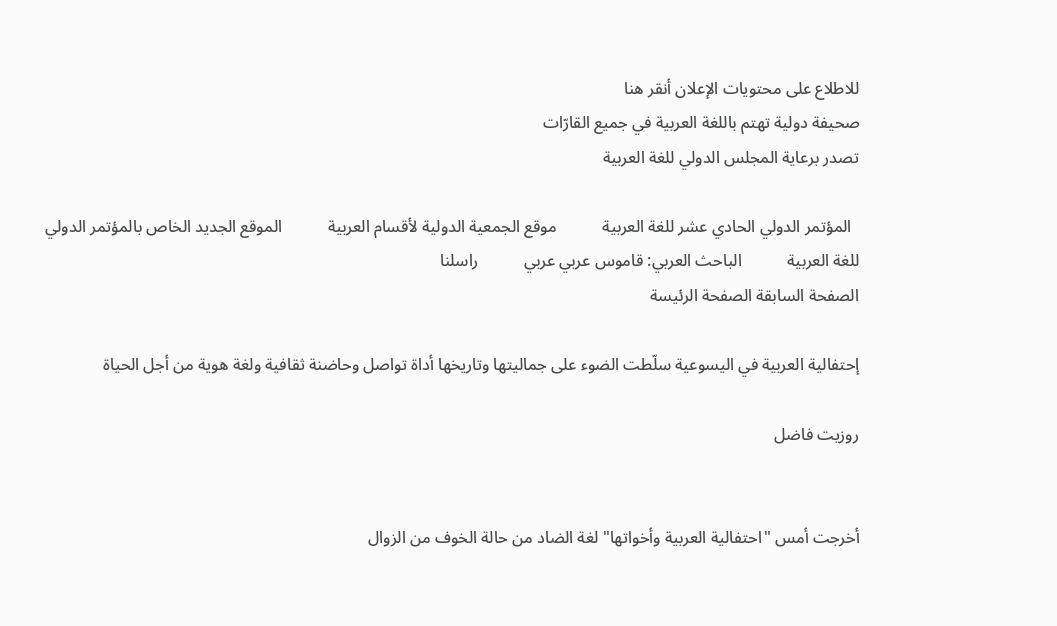للاطلاع على محتويات الإعلان أنقر هنا
صحيفة دولية تهتم باللغة العربية في جميع القارّات
تصدر برعاية المجلس الدولي للغة العربية

  المؤتمر الدولي الحادي عشر للغة العربية           موقع الجمعية الدولية لأقسام العربية           الموقع الجديد الخاص بالمؤتمر الدولي للغة العربية           الباحث العربي: قاموس عربي عربي           راسلنا
الصفحة السابقة الصفحة الرئيسة

إحتفالية العربية في اليسوعية سلّطت الضوء على جماليتها وتاريخها أداة تواصل وحاضنة ثقافية ولغة هوية من أجل الحياة

روزيت فاضل


أخرجت أمس "احتفالية العربية وأخواتها" لغة الضاد من حالة الخوف من الزوال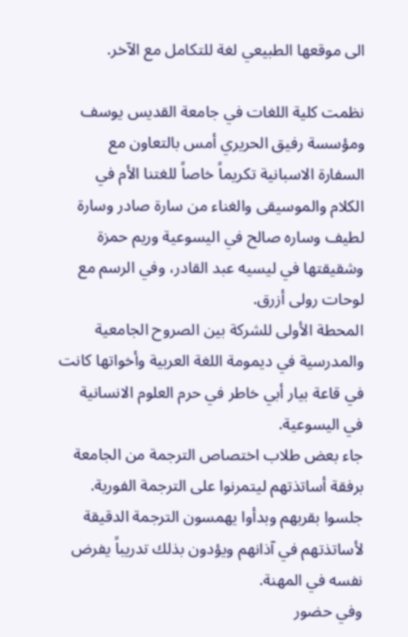الى موقعها الطبيعي لغة للتكامل مع الآخر.

نظمت كلية اللغات في جامعة القديس يوسف ومؤسسة رفيق الحريري أمس بالتعاون مع السفارة الاسبانية تكريماً خاصاً للغتنا الأم في الكلام والموسيقى والغناء من سارة صادر وسارة لطيف وساره صالح في اليسوعية وريم حمزة وشقيقتها في ليسيه عبد القادر، وفي الرسم مع لوحات رولى أزرق.
المحطة الأولى للشركة بين الصروح الجامعية والمدرسية في ديمومة اللغة العربية وأخواتها كانت في قاعة بيار أبي خاطر في حرم العلوم الانسانية في اليسوعية.
جاء بعض طلاب اختصاص الترجمة من الجامعة برفقة أساتذتهم ليتمرنوا على الترجمة الفورية. جلسوا بقربهم وبدأوا يهمسون الترجمة الدقيقة لأساتذتهم في آذانهم ويؤدون بذلك تدريباً يفرض نفسه في المهنة.
وفي حضور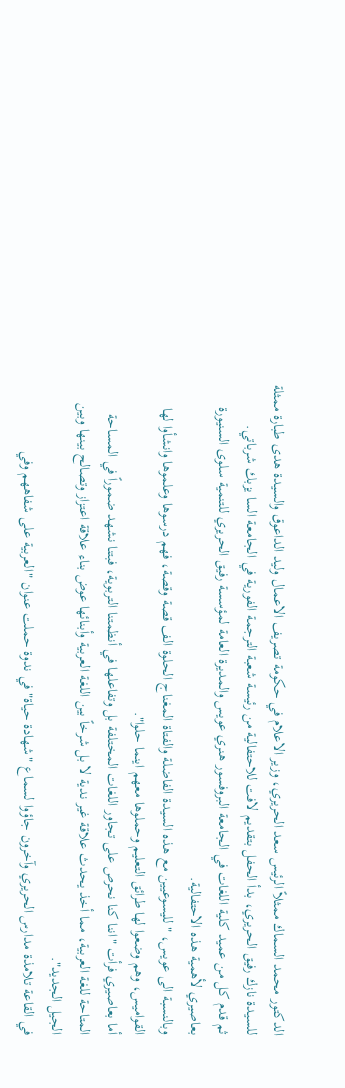الدكتور محمد السماك ممثلاً الرئيس سعد الحريري، وزير الاعلام في حكومة تصريف الاعمال وليد الداعوق والسيدة هدى طبارة ممثلة للسيدة نازك رفيق الحريري، بدأ الحفل بتقديم لافت للاحتفالية من رئيسة شعبة الترجمة الفورية في الجامعة السا يزبك شرباتي.
ثم قدم كل من عميد كلية اللغات في الجامعة البروفسور هنري عويس والمديرة العامة لمؤسسة رفيق الحريري للتنمية سلوى السنيورة بعاصيري لأهمية هذه الاحتفالية.
وبالنسبة الى عويس، "لليسوعيين مع هذه السيدة الفاضلة والفتاة المغناج الحلوة الف قصة وقصة، فهم درسوها وعلموها وانشأوا لها القواميس، وهم وضعوا لها طرائق التعليم وحملوها معهم اينما حلوا".
أما بعاصيري فرأت "اننا كنا نحرص على تجاور اللغات المختلفة بل وتفاعلها في أنظمتنا التربوية، فبتنا نشهد ضموراً في المساحة المتاحة للغة العربية، مما أخذ يحدث علاقة غير ندية لا بل شرخاً بين اللغة العربية وأبنائها عوض بناء علاقة اعتزاز وتصالح بينها وبين الجيل الجديد".
في القاعة تلامذة مدارس الحريري وآخرون جاؤوا لسماع "شهادة حياة" في ندوة حملت عنوان "العربية على شفاههم وفي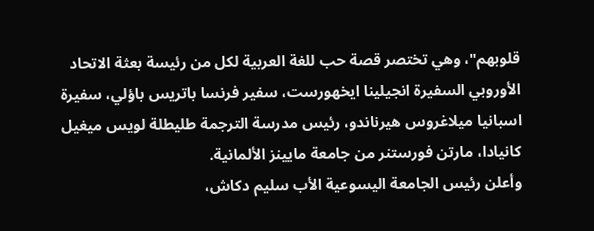قلوبهم"، وهي تختصر قصة حب للغة العربية لكل من رئيسة بعثة الاتحاد الأوروبي السفيرة انجيلينا ايخهورست، سفير فرنسا باتريس باؤلي، سفيرة اسبانيا ميلاغروس هيرناندو، رئيس مدرسة الترجمة طليطلة لويس ميغيل كانيادا، مارتن فورستنر من جامعة مايينز الألمانية.
وأعلن رئيس الجامعة اليسوعية الأب سليم دكاش،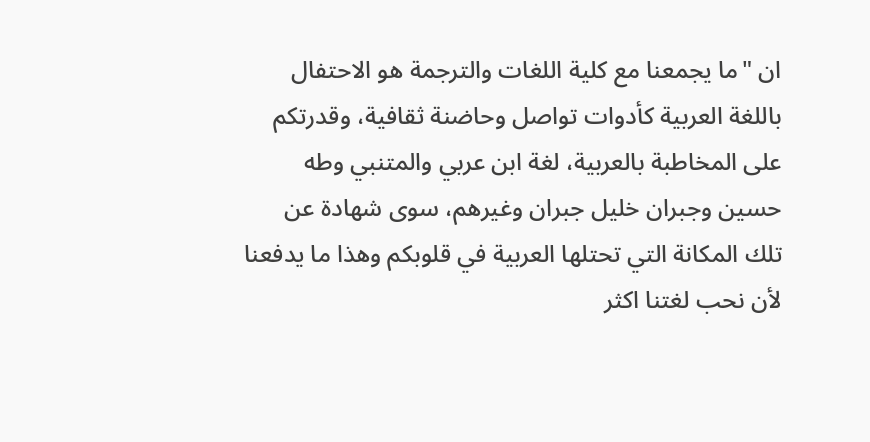ان "ما يجمعنا مع كلية اللغات والترجمة هو الاحتفال باللغة العربية كأدوات تواصل وحاضنة ثقافية، وقدرتكم على المخاطبة بالعربية، لغة ابن عربي والمتنبي وطه حسين وجبران خليل جبران وغيرهم، سوى شهادة عن تلك المكانة التي تحتلها العربية في قلوبكم وهذا ما يدفعنا لأن نحب لغتنا اكثر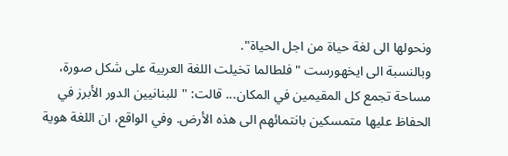ونحولها الى لغة حياة من اجل الحياة".
وبالنسبة الى ايخهورست "فلطالما تخيلت اللغة العربية على شكل صورة، مساحة تجمع كل المقيمين في المكان... قالت: "للبنانيين الدور الأبرز في الحفاظ عليها متمسكين بانتمائهم الى هذه الأرض. وفي الواقع، ان اللغة هوية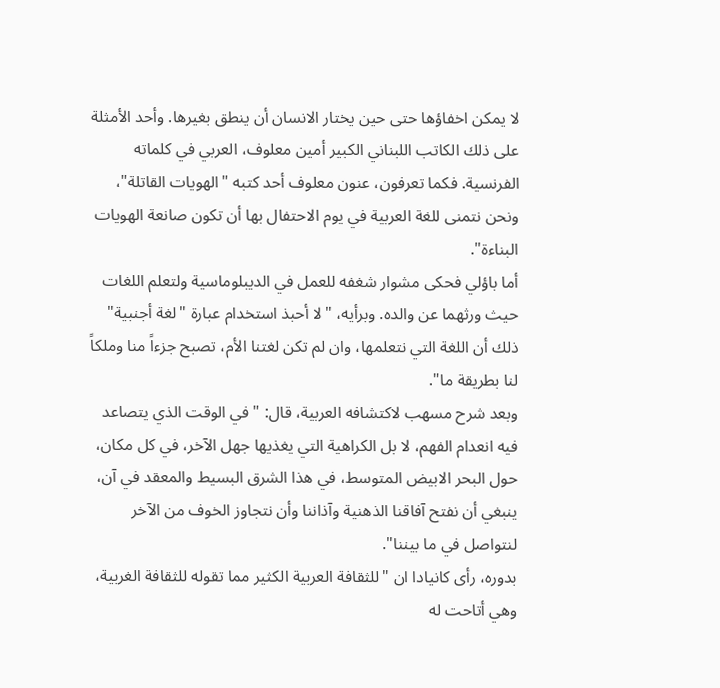لا يمكن اخفاؤها حتى حين يختار الانسان أن ينطق بغيرها. وأحد الأمثلة على ذلك الكاتب اللبناني الكبير أمين معلوف، العربي في كلماته الفرنسية. فكما تعرفون، عنون معلوف أحد كتبه "الهويات القاتلة"، ونحن نتمنى للغة العربية في يوم الاحتفال بها أن تكون صانعة الهويات البناءة".
أما باؤلي فحكى مشوار شغفه للعمل في الديبلوماسية ولتعلم اللغات حيث ورثهما عن والده. وبرأيه، "لا أحبذ استخدام عبارة "لغة أجنبية" ذلك أن اللغة التي نتعلمها، وان لم تكن لغتنا الأم، تصبح جزءاً منا وملكاً لنا بطريقة ما".
وبعد شرح مسهب لاكتشافه العربية، قال: "في الوقت الذي يتصاعد فيه انعدام الفهم، لا بل الكراهية التي يغذيها جهل الآخر، في كل مكان، حول البحر الابيض المتوسط، في هذا الشرق البسيط والمعقد في آن، ينبغي أن نفتح آفاقنا الذهنية وآذاننا وأن نتجاوز الخوف من الآخر لنتواصل في ما بيننا".
بدوره، رأى كانيادا ان "للثقافة العربية الكثير مما تقوله للثقافة الغربية، وهي أتاحت له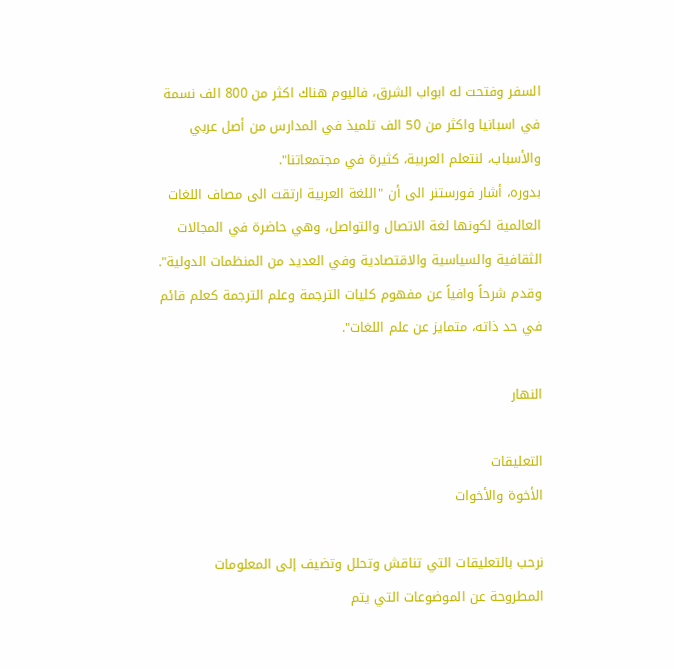السفر وفتحت له ابواب الشرق، فاليوم هناك اكثر من 800 الف نسمة في اسبانيا واكثر من 50 الف تلميذ في المدارس من أصل عربي والأسباب، لنتعلم العربية، كثيرة في مجتمعاتنا".
بدوره، أشار فورستنر الى أن "اللغة العربية ارتقت الى مصاف اللغات العالمية لكونها لغة الاتصال والتواصل، وهي حاضرة في المجالات الثقافية والسياسية والاقتصادية وفي العديد من المنظمات الدولية". وقدم شرحاً وافياً عن مفهوم كليات الترجمة وعلم الترجمة كعلم قائم في حد ذاته، متمايز عن علم اللغات".

النهار

التعليقات
الأخوة والأخوات

نرحب بالتعليقات التي تناقش وتحلل وتضيف إلى المعلومات المطروحة عن الموضوعات التي يتم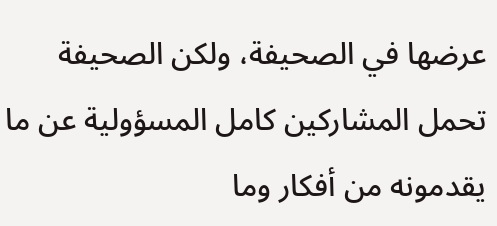عرضها في الصحيفة، ولكن الصحيفة تحمل المشاركين كامل المسؤولية عن ما يقدمونه من أفكار وما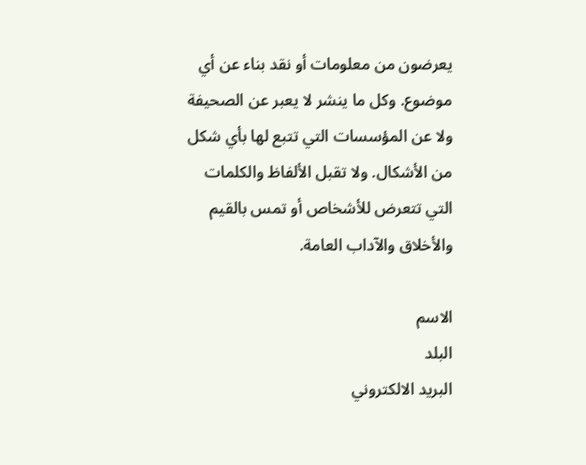يعرضون من معلومات أو نقد بناء عن أي موضوع. وكل ما ينشر لا يعبر عن الصحيفة ولا عن المؤسسات التي تتبع لها بأي شكل من الأشكال. ولا تقبل الألفاظ والكلمات التي تتعرض للأشخاص أو تمس بالقيم والأخلاق والآداب العامة.

الاسم
البلد
البريد الالكتروني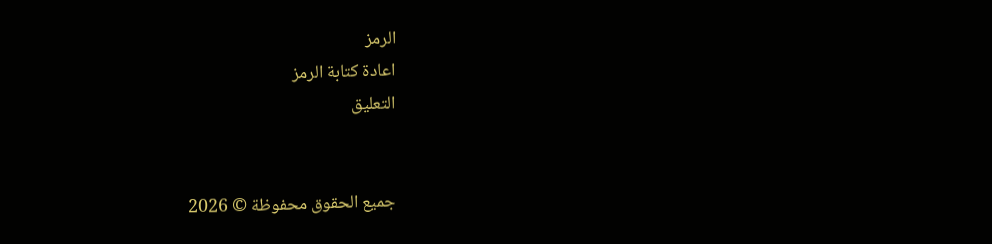الرمز
اعادة كتابة الرمز
التعليق


جميع الحقوق محفوظة © 2026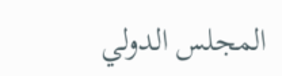المجلس الدولي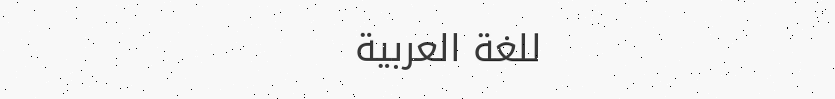للغة العربية